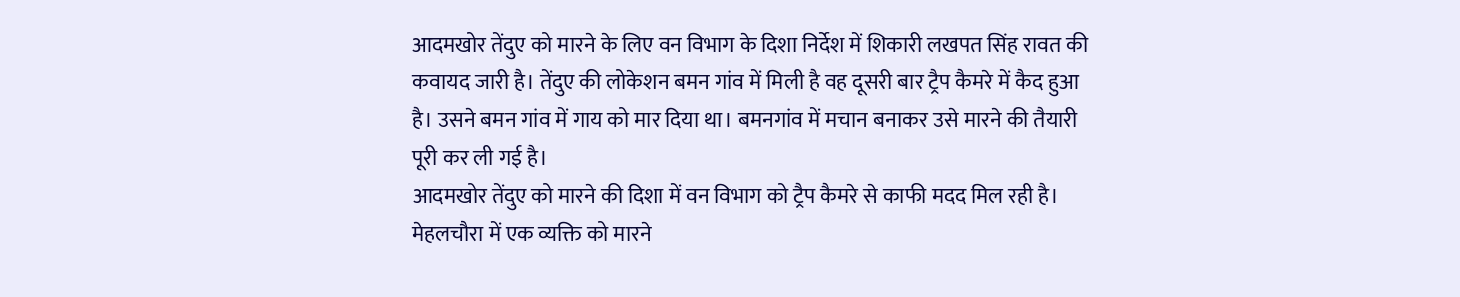आदमखोर तेंदुए को मारने के लिए वन विभाग के दिशा निर्देश में शिकारी लखपत सिंह रावत की कवायद जारी है। तेंदुए की लोकेशन बमन गांव में मिली है वह दूसरी बार ट्रैप कैमरे में कैद हुआ है। उसने बमन गांव में गाय को मार दिया था। बमनगांव में मचान बनाकर उसे मारने की तैयारी पूरी कर ली गई है।
आदमखोर तेंदुए को मारने की दिशा में वन विभाग को ट्रैप कैमरे से काफी मदद मिल रही है। मेहलचौरा में एक व्यक्ति को मारने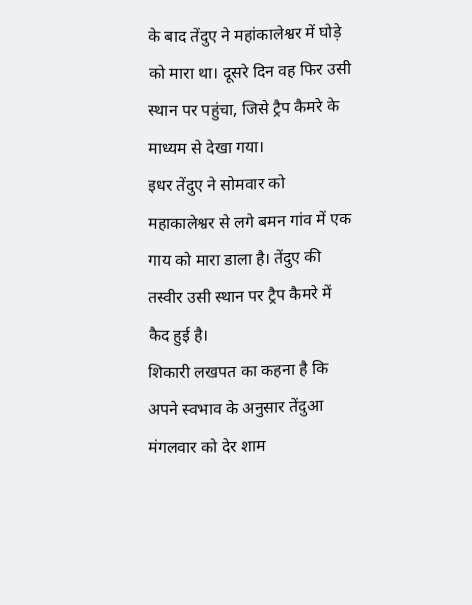के बाद तेंदुए ने महांकालेश्वर में घोड़े को मारा था। दूसरे दिन वह फिर उसी स्थान पर पहुंचा, जिसे ट्रैप कैमरे के माध्यम से देखा गया।
इधर तेंदुए ने सोमवार को महाकालेश्वर से लगे बमन गांव में एक गाय को मारा डाला है। तेंदुए की तस्वीर उसी स्थान पर ट्रैप कैमरे में कैद हुई है।
शिकारी लखपत का कहना है कि अपने स्वभाव के अनुसार तेंदुआ मंगलवार को देर शाम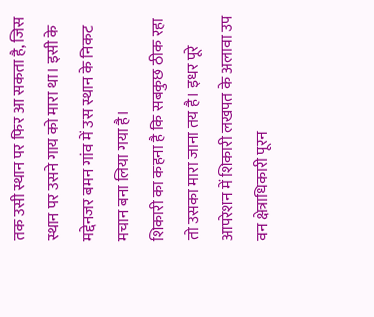तक उसी स्थान पर फिर आ सकता है, जिस स्थान पर उसने गाय को मारा था। इसी के मद्देनजर बमन गांव में उस स्थान के निकट मचान बना लिया गया है।
शिकारी का कहना है कि सबकुछ ठीक रहा तो उसका मारा जाना तय है। इधर पूरे आपरेशन में शिकारी लखपत के अलावा उप वन क्षेत्राधिकारी पूरन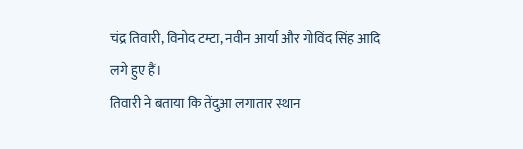चंद्र तिवारी, विनोद टम्टा, नवीन आर्या और गोविंद सिंह आदि लगे हुए हैं।
तिवारी ने बताया कि तेंदुआ लगातार स्थान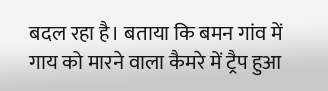बदल रहा है। बताया कि बमन गांव में गाय को मारने वाला कैमरे में ट्रैप हुआ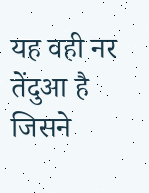यह वही नर तेंदुआ है जिसने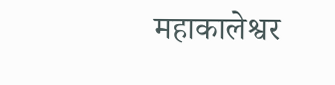महाकालेश्वर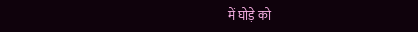में घोड़े को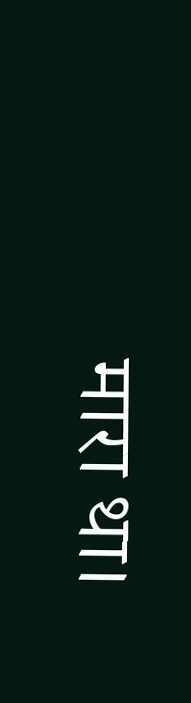मारा था।